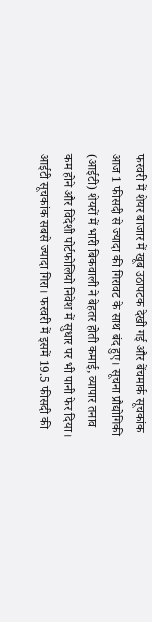फरवरी में शेयर बाजार में खूब उठापटक देखी गई और बेंचमार्क सूचकांक आज 1 फीसदी से ज्यादा की गिरावट के साथ बंद हुए। सूचना प्रौद्योगिकी (आईटी) शेयरों में भारी बिकवाली ने बेहतर होती कमाई, व्यापार तनाव कम होने और विदेशी पोर्टफोलियो निवेश में सुधार पर भी पानी फेर दिया। आईटी सूचकांक सबसे ज्यादा गिरा। फरवरी में इसमें 19.5 फीसदी की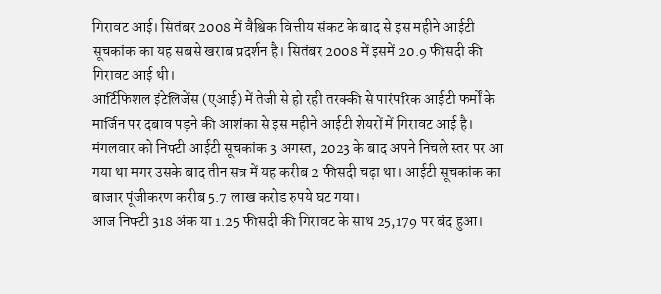गिरावट आई। सितंबर 2008 में वैश्विक वित्तीय संकट के बाद से इस महीने आईटी सूचकांक का यह सबसे खराब प्रदर्शन है। सितंबर 2008 में इसमें 20.9 फीसदी की गिरावट आई थी।
आर्टिफिशल इंटेलिजेंस (एआई) में तेजी से हो रही तरक्की से पारंपरिक आईटी फर्मों के मार्जिन पर दबाव पड़ने की आशंका से इस महीने आईटी शेयरों में गिरावट आई है। मंगलवार को निफ्टी आईटी सूचकांक 3 अगस्त, 2023 के बाद अपने निचले स्तर पर आ गया था मगर उसके बाद तीन सत्र में यह करीब 2 फीसदी चढ़ा था। आईटी सूचकांक का बाजार पूंजीकरण करीब 5.7 लाख करोड रुपये घट गया।
आज निफ्टी 318 अंक या 1.25 फीसदी की गिरावट के साथ 25,179 पर बंद हुआ।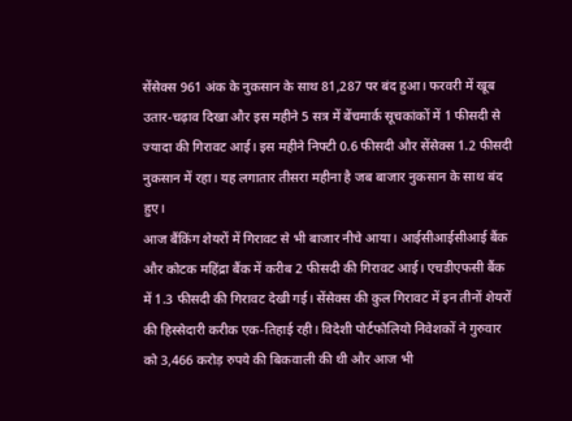सेंसेक्स 961 अंक के नुकसान के साथ 81,287 पर बंद हुआ। फरवरी में खूब उतार-चढ़ाव दिखा और इस महीने 5 सत्र में बेंचमार्क सूचकांकों में 1 फीसदी से ज्यादा की गिरावट आई। इस महीने निफ्टी 0.6 फीसदी और सेंसेक्स 1.2 फीसदी नुकसान में रहा। यह लगातार तीसरा महीना है जब बाजार नुकसान के साथ बंद हुए।
आज बैंकिंग शेयरों में गिरावट से भी बाजार नीचे आया। आईसीआईसीआई बैंक और कोटक महिंद्रा बैंक में करीब 2 फीसदी की गिरावट आई। एचडीएफसी बैंक में 1.3 फीसदी की गिरावट देखी गई। सेंसेक्स की कुल गिरावट में इन तीनों शेयरों की हिस्सेदारी करीक एक-तिहाई रही। विदेशी पोर्टफोलियो निवेशकों ने गुरुवार को 3,466 करोड़ रुपये की बिकवाली की थी और आज भी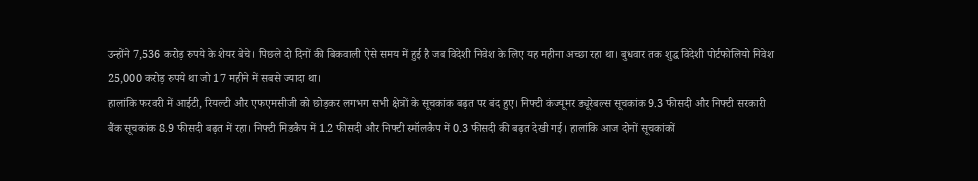उन्होंने 7,536 करोड़ रुपये के शेयर बेचे। पिछले दो दिनों की बिकवाली ऐसे समय में हुई है जब विदेशी निवेश के लिए यह महीना अच्छा रहा था। बुधवार तक शुद्ध विदेशी पोर्टफोलियो निवेश 25,000 करोड़ रुपये था जो 17 महीने में सबसे ज्यादा था।
हालांकि फरवरी में आईटी, रियल्टी और एफएमसीजी को छोड़कर लगभग सभी क्षेत्रों के सूचकांक बढ़त पर बंद हुए। निफ्टी कंज्यूमर ड्यूरेबल्स सूचकांक 9.3 फीसदी और निफ्टी सरकारी बैंक सूचकांक 8.9 फीसदी बढ़त में रहा। निफ्टी मिडकैप में 1.2 फीसदी और निफ्टी स्मॉलकैप में 0.3 फीसदी की बढ़त देखी गई। हालांकि आज दोनों सूचकांकों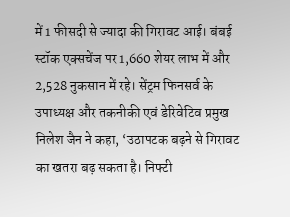में 1 फीसदी से ज्यादा की गिरावट आई। बंबई स्टॉक एक्सचेंज पर 1,660 शेयर लाभ में और 2,528 नुकसान में रहे। सेंट्रम फिनसर्व के उपाध्यक्ष और तकनीकी एवं डेरिवेटिव प्रमुख निलेश जैन ने कहा, ‘उठापटक बढ़ने से गिरावट का खतरा बढ़ सकता है। निफ्टी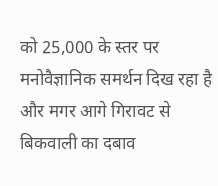को 25,000 के स्तर पर मनोवैज्ञानिक समर्थन दिख रहा है और मगर आगे गिरावट से बिकवाली का दबाव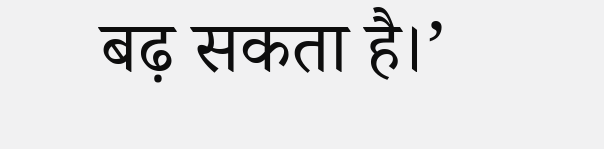बढ़ सकता है।’